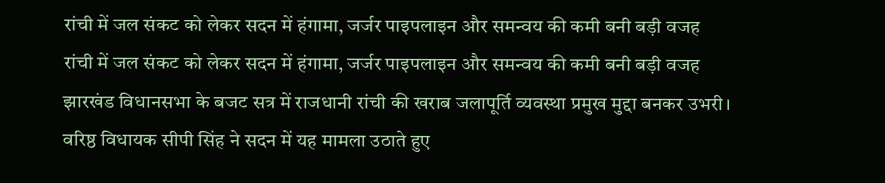रांची में जल संकट को लेकर सदन में हंगामा, जर्जर पाइपलाइन और समन्वय की कमी बनी बड़ी वजह
रांची में जल संकट को लेकर सदन में हंगामा, जर्जर पाइपलाइन और समन्वय की कमी बनी बड़ी वजह
झारखंड विधानसभा के बजट सत्र में राजधानी रांची की खराब जलापूर्ति व्यवस्था प्रमुख मुद्दा बनकर उभरी। वरिष्ठ विधायक सीपी सिंह ने सदन में यह मामला उठाते हुए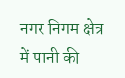नगर निगम क्षेत्र में पानी की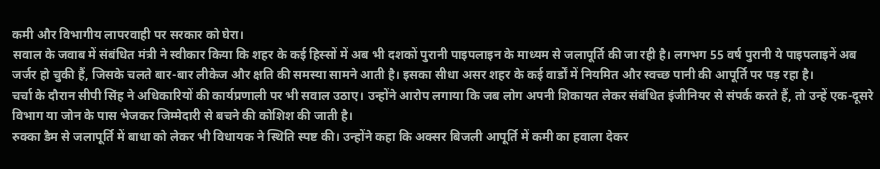कमी और विभागीय लापरवाही पर सरकार को घेरा।
सवाल के जवाब में संबंधित मंत्री ने स्वीकार किया कि शहर के कई हिस्सों में अब भी दशकों पुरानी पाइपलाइन के माध्यम से जलापूर्ति की जा रही है। लगभग 55 वर्ष पुरानी ये पाइपलाइनें अब जर्जर हो चुकी हैं, जिसके चलते बार-बार लीकेज और क्षति की समस्या सामने आती है। इसका सीधा असर शहर के कई वार्डों में नियमित और स्वच्छ पानी की आपूर्ति पर पड़ रहा है।
चर्चा के दौरान सीपी सिंह ने अधिकारियों की कार्यप्रणाली पर भी सवाल उठाए। उन्होंने आरोप लगाया कि जब लोग अपनी शिकायत लेकर संबंधित इंजीनियर से संपर्क करते हैं, तो उन्हें एक-दूसरे विभाग या जोन के पास भेजकर जिम्मेदारी से बचने की कोशिश की जाती है।
रुक्का डैम से जलापूर्ति में बाधा को लेकर भी विधायक ने स्थिति स्पष्ट की। उन्होंने कहा कि अक्सर बिजली आपूर्ति में कमी का हवाला देकर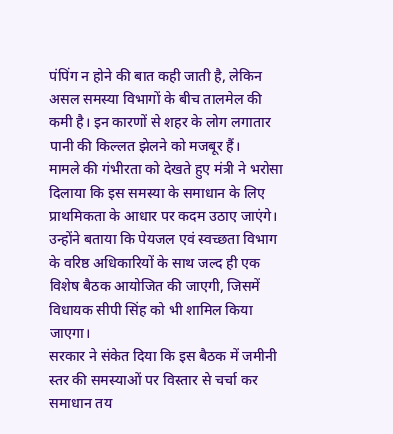पंपिंग न होने की बात कही जाती है, लेकिन असल समस्या विभागों के बीच तालमेल की कमी है। इन कारणों से शहर के लोग लगातार पानी की किल्लत झेलने को मजबूर हैं।
मामले की गंभीरता को देखते हुए मंत्री ने भरोसा दिलाया कि इस समस्या के समाधान के लिए प्राथमिकता के आधार पर कदम उठाए जाएंगे। उन्होंने बताया कि पेयजल एवं स्वच्छता विभाग के वरिष्ठ अधिकारियों के साथ जल्द ही एक विशेष बैठक आयोजित की जाएगी, जिसमें विधायक सीपी सिंह को भी शामिल किया जाएगा।
सरकार ने संकेत दिया कि इस बैठक में जमीनी स्तर की समस्याओं पर विस्तार से चर्चा कर समाधान तय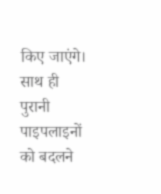किए जाएंगे। साथ ही पुरानी पाइपलाइनों को बदलने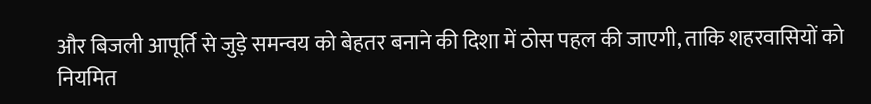और बिजली आपूर्ति से जुड़े समन्वय को बेहतर बनाने की दिशा में ठोस पहल की जाएगी, ताकि शहरवासियों को नियमित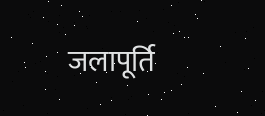जलापूर्ति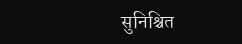सुनिश्चित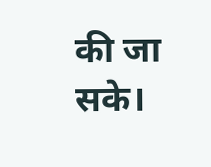की जा सके।